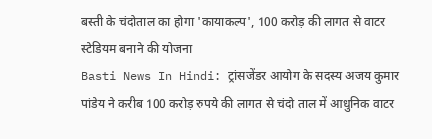बस्ती के चंदोताल का होगा 'कायाकल्प', 100 करोड़ की लागत से वाटर स्टेडियम बनाने की योजना
Basti News In Hindi: ट्रांसजेंडर आयोग के सदस्य अजय कुमार पांडेय ने करीब 100 करोड़ रुपये की लागत से चंदो ताल में आधुनिक वाटर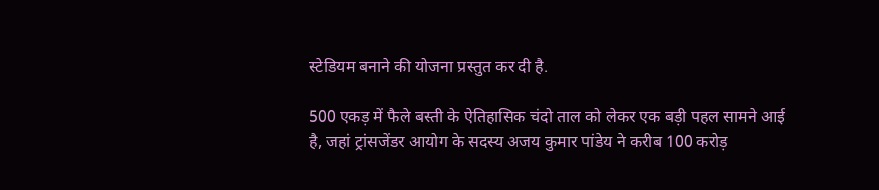स्टेडियम बनाने की योजना प्रस्तुत कर दी है.

500 एकड़ में फैले बस्ती के ऐतिहासिक चंदो ताल को लेकर एक बड़ी पहल सामने आई है, जहां ट्रांसजेंडर आयोग के सदस्य अजय कुमार पांडेय ने करीब 100 करोड़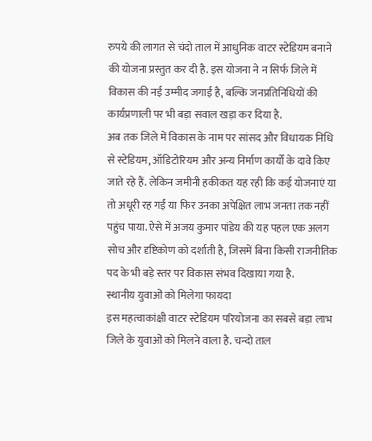रुपये की लागत से चंदो ताल में आधुनिक वाटर स्टेडियम बनाने की योजना प्रस्तुत कर दी है. इस योजना ने न सिर्फ जिले में विकास की नई उम्मीद जगाई है, बल्कि जनप्रतिनिधियों की कार्यप्रणाली पर भी बड़ा सवाल खड़ा कर दिया है.
अब तक जिले में विकास के नाम पर सांसद और विधायक निधि से स्टेडियम, ऑडिटोरियम और अन्य निर्माण कार्यों के दावे किए जाते रहे हैं. लेकिन जमीनी हकीकत यह रही कि कई योजनाएं या तो अधूरी रह गईं या फिर उनका अपेक्षित लाभ जनता तक नहीं पहुंच पाया. ऐसे में अजय कुमार पांडेय की यह पहल एक अलग सोच और दृष्टिकोण को दर्शाती है, जिसमें बिना किसी राजनीतिक पद के भी बड़े स्तर पर विकास संभव दिखाया गया है.
स्थानीय युवाओं को मिलेगा फायदा
इस महत्वाकांक्षी वाटर स्टेडियम परियोजना का सबसे बड़ा लाभ जिले के युवाओं को मिलने वाला है. चन्दो ताल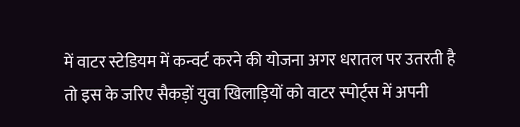में वाटर स्टेडियम में कन्वर्ट करने की योजना अगर धरातल पर उतरती है तो इस के जरिए सैकड़ों युवा खिलाड़ियों को वाटर स्पोर्ट्स में अपनी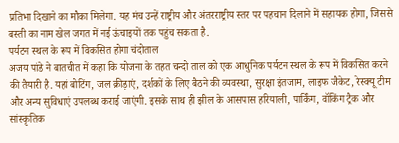प्रतिभा दिखाने का मौका मिलेगा. यह मंच उन्हें राष्ट्रीय और अंतरराष्ट्रीय स्तर पर पहचान दिलाने में सहायक होगा, जिससे बस्ती का नाम खेल जगत में नई ऊंचाइयों तक पहुंच सकता है.
पर्यटन स्थल के रूप में विकसित होगा चंदोताल
अजय पांडे ने बातचीत में कहा कि योजना के तहत चन्दो ताल को एक आधुनिक पर्यटन स्थल के रूप में विकसित करने की तैयारी है. यहां बोटिंग, जल क्रीड़ाएं, दर्शकों के लिए बैठने की व्यवस्था, सुरक्षा इंतजाम, लाइफ जैकेट, रेस्क्यू टीम और अन्य सुविधाएं उपलब्ध कराई जाएंगी. इसके साथ ही झील के आसपास हरियाली, पार्किंग, वॉकिंग ट्रैक और सांस्कृतिक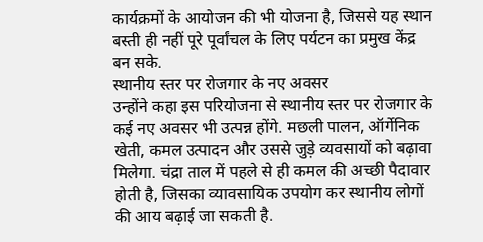कार्यक्रमों के आयोजन की भी योजना है, जिससे यह स्थान बस्ती ही नहीं पूरे पूर्वांचल के लिए पर्यटन का प्रमुख केंद्र बन सके.
स्थानीय स्तर पर रोजगार के नए अवसर
उन्होंने कहा इस परियोजना से स्थानीय स्तर पर रोजगार के कई नए अवसर भी उत्पन्न होंगे. मछली पालन, ऑर्गेनिक खेती, कमल उत्पादन और उससे जुड़े व्यवसायों को बढ़ावा मिलेगा. चंद्रा ताल में पहले से ही कमल की अच्छी पैदावार होती है, जिसका व्यावसायिक उपयोग कर स्थानीय लोगों की आय बढ़ाई जा सकती है.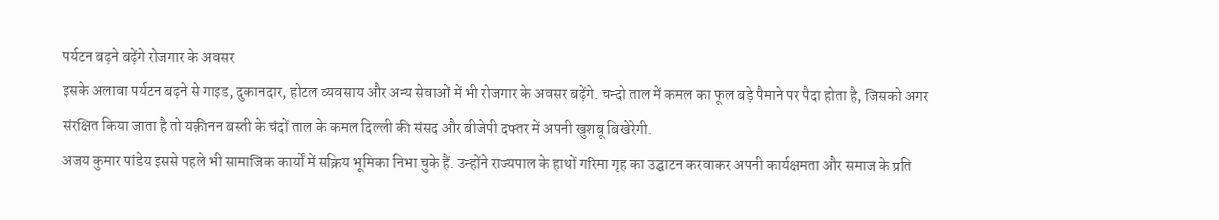पर्यटन बढ़ने बढ़ेंगे रोजगार के अवसर
इसके अलावा पर्यटन बढ़ने से गाइड, दुकानदार, होटल व्यवसाय और अन्य सेवाओं में भी रोजगार के अवसर बढ़ेंगे. चन्दो ताल में कमल का फूल बड़े पैमाने पर पैदा होता है, जिसको अगर संरक्षित किया जाता है तो यक़ीनन बस्ती के चंदों ताल के कमल दिल्ली की संसद और बीजेपी दफ्तर में अपनी खुशबू बिखेरेगी.
अजय कुमार पांडेय इससे पहले भी सामाजिक कार्यों में सक्रिय भूमिका निभा चुके हैं. उन्होंने राज्यपाल के हाथों गरिमा गृह का उद्घाटन करवाकर अपनी कार्यक्षमता और समाज के प्रति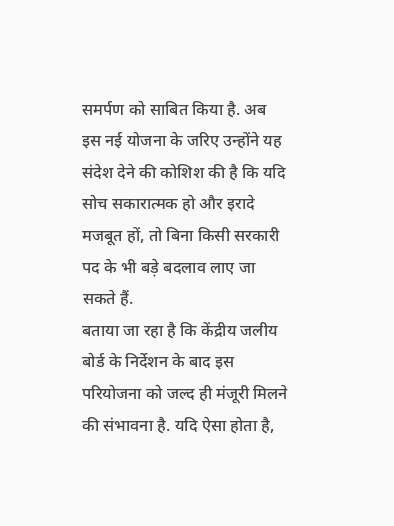समर्पण को साबित किया है. अब इस नई योजना के जरिए उन्होंने यह संदेश देने की कोशिश की है कि यदि सोच सकारात्मक हो और इरादे मजबूत हों, तो बिना किसी सरकारी पद के भी बड़े बदलाव लाए जा सकते हैं.
बताया जा रहा है कि केंद्रीय जलीय बोर्ड के निर्देशन के बाद इस परियोजना को जल्द ही मंजूरी मिलने की संभावना है. यदि ऐसा होता है,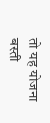तो यह योजना बस्ती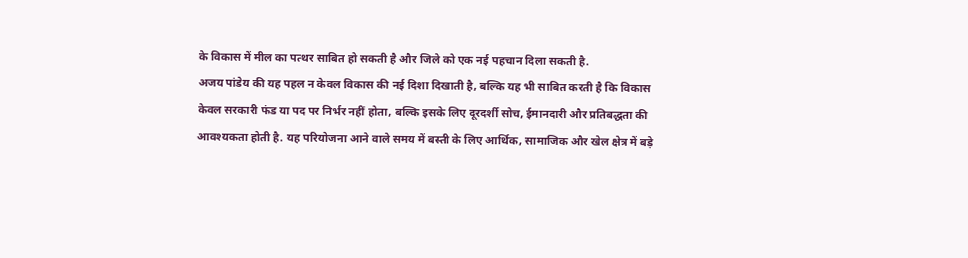के विकास में मील का पत्थर साबित हो सकती है और जिले को एक नई पहचान दिला सकती है.
अजय पांडेय की यह पहल न केवल विकास की नई दिशा दिखाती है, बल्कि यह भी साबित करती है कि विकास केवल सरकारी फंड या पद पर निर्भर नहीं होता, बल्कि इसके लिए दूरदर्शी सोच, ईमानदारी और प्रतिबद्धता की आवश्यकता होती है. यह परियोजना आने वाले समय में बस्ती के लिए आर्थिक, सामाजिक और खेल क्षेत्र में बड़े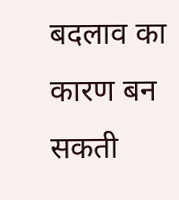बदलाव का कारण बन सकती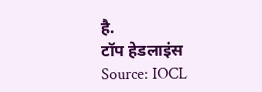है.
टॉप हेडलाइंस
Source: IOCL